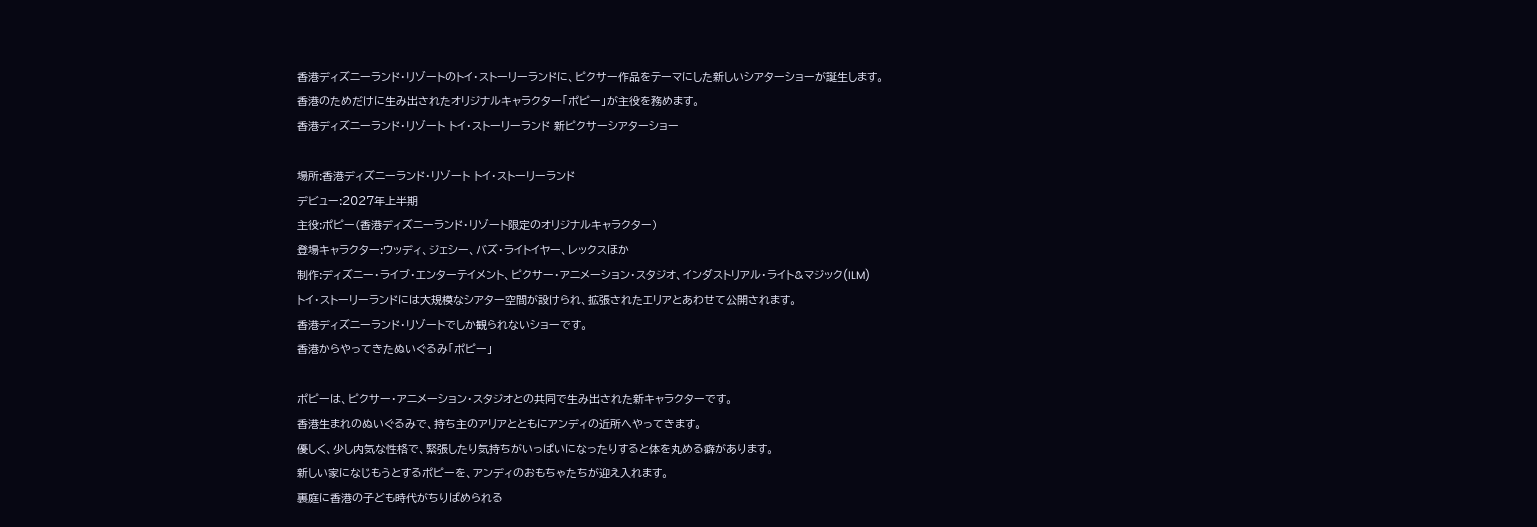香港ディズニーランド・リゾートのトイ・ストーリーランドに、ピクサー作品をテーマにした新しいシアターショーが誕生します。
香港のためだけに生み出されたオリジナルキャラクター「ポピー」が主役を務めます。
香港ディズニーランド・リゾート トイ・ストーリーランド 新ピクサーシアターショー

場所:香港ディズニーランド・リゾート トイ・ストーリーランド
デビュー:2027年上半期
主役:ポピー(香港ディズニーランド・リゾート限定のオリジナルキャラクター)
登場キャラクター:ウッディ、ジェシー、バズ・ライトイヤー、レックスほか
制作:ディズニー・ライブ・エンターテイメント、ピクサー・アニメーション・スタジオ、インダストリアル・ライト&マジック(ILM)
トイ・ストーリーランドには大規模なシアター空間が設けられ、拡張されたエリアとあわせて公開されます。
香港ディズニーランド・リゾートでしか観られないショーです。
香港からやってきたぬいぐるみ「ポピー」

ポピーは、ピクサー・アニメーション・スタジオとの共同で生み出された新キャラクターです。
香港生まれのぬいぐるみで、持ち主のアリアとともにアンディの近所へやってきます。
優しく、少し内気な性格で、緊張したり気持ちがいっぱいになったりすると体を丸める癖があります。
新しい家になじもうとするポピーを、アンディのおもちゃたちが迎え入れます。
裏庭に香港の子ども時代がちりばめられる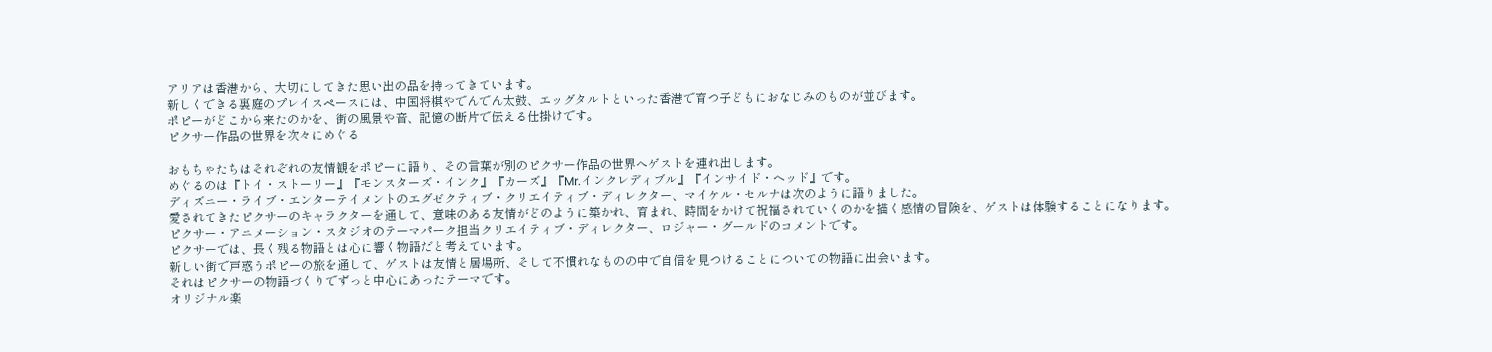アリアは香港から、大切にしてきた思い出の品を持ってきています。
新しくできる裏庭のプレイスペースには、中国将棋やでんでん太鼓、エッグタルトといった香港で育つ子どもにおなじみのものが並びます。
ポピーがどこから来たのかを、街の風景や音、記憶の断片で伝える仕掛けです。
ピクサー作品の世界を次々にめぐる

おもちゃたちはそれぞれの友情観をポピーに語り、その言葉が別のピクサー作品の世界へゲストを連れ出します。
めぐるのは『トイ・ストーリー』『モンスターズ・インク』『カーズ』『Mr.インクレディブル』『インサイド・ヘッド』です。
ディズニー・ライブ・エンターテイメントのエグゼクティブ・クリエイティブ・ディレクター、マイケル・セルナは次のように語りました。
愛されてきたピクサーのキャラクターを通して、意味のある友情がどのように築かれ、育まれ、時間をかけて祝福されていくのかを描く感情の冒険を、ゲストは体験することになります。
ピクサー・アニメーション・スタジオのテーマパーク担当クリエイティブ・ディレクター、ロジャー・グールドのコメントです。
ピクサーでは、長く残る物語とは心に響く物語だと考えています。
新しい街で戸惑うポピーの旅を通して、ゲストは友情と居場所、そして不慣れなものの中で自信を見つけることについての物語に出会います。
それはピクサーの物語づくりでずっと中心にあったテーマです。
オリジナル楽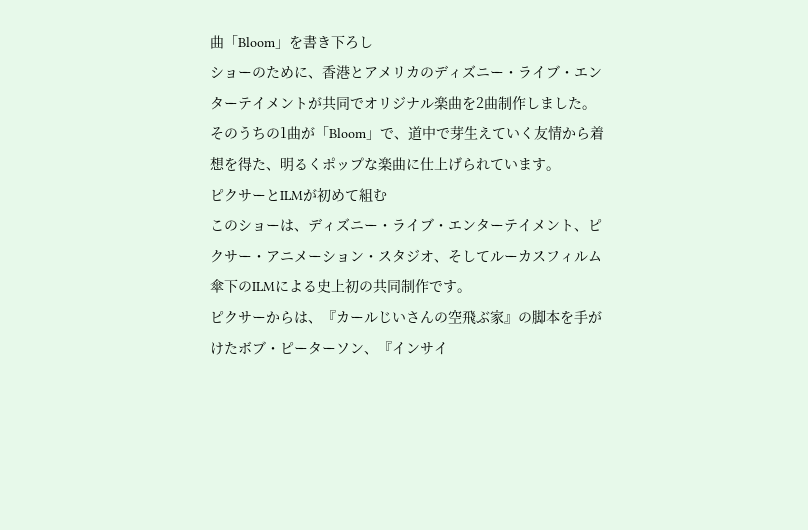曲「Bloom」を書き下ろし
ショーのために、香港とアメリカのディズニー・ライブ・エンターテイメントが共同でオリジナル楽曲を2曲制作しました。
そのうちの1曲が「Bloom」で、道中で芽生えていく友情から着想を得た、明るくポップな楽曲に仕上げられています。
ピクサーとILMが初めて組む
このショーは、ディズニー・ライブ・エンターテイメント、ピクサー・アニメーション・スタジオ、そしてルーカスフィルム傘下のILMによる史上初の共同制作です。
ピクサーからは、『カールじいさんの空飛ぶ家』の脚本を手がけたボブ・ピーターソン、『インサイ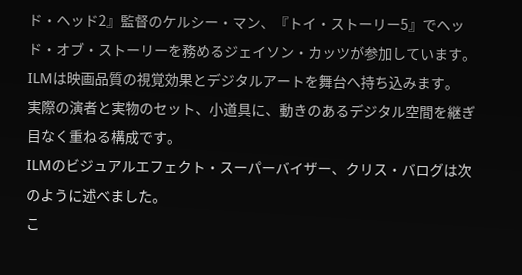ド・ヘッド2』監督のケルシー・マン、『トイ・ストーリー5』でヘッド・オブ・ストーリーを務めるジェイソン・カッツが参加しています。
ILMは映画品質の視覚効果とデジタルアートを舞台へ持ち込みます。
実際の演者と実物のセット、小道具に、動きのあるデジタル空間を継ぎ目なく重ねる構成です。
ILMのビジュアルエフェクト・スーパーバイザー、クリス・バログは次のように述べました。
こ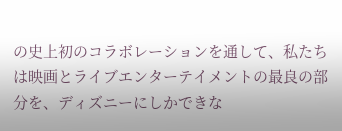の史上初のコラボレーションを通して、私たちは映画とライブエンターテイメントの最良の部分を、ディズニーにしかできな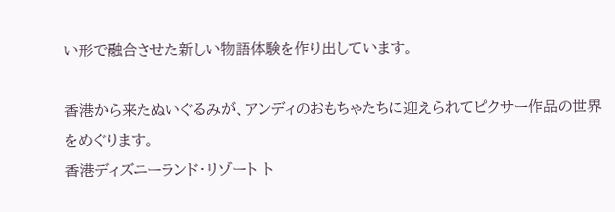い形で融合させた新しい物語体験を作り出しています。

香港から来たぬいぐるみが、アンディのおもちゃたちに迎えられてピクサー作品の世界をめぐります。
香港ディズニーランド・リゾート ト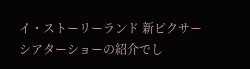イ・ストーリーランド 新ピクサーシアターショーの紹介でし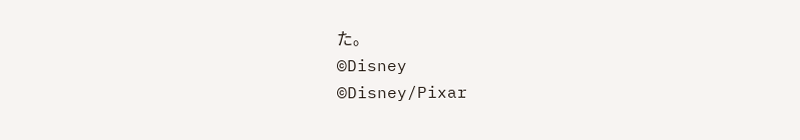た。
©Disney
©Disney/Pixar